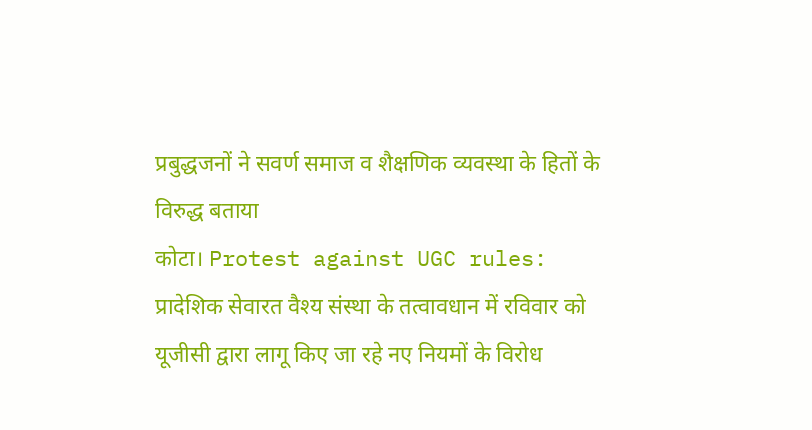प्रबुद्धजनों ने सवर्ण समाज व शैक्षणिक व्यवस्था के हितों के विरुद्ध बताया
कोटा। Protest against UGC rules: प्रादेशिक सेवारत वैश्य संस्था के तत्वावधान में रविवार को यूजीसी द्वारा लागू किए जा रहे नए नियमों के विरोध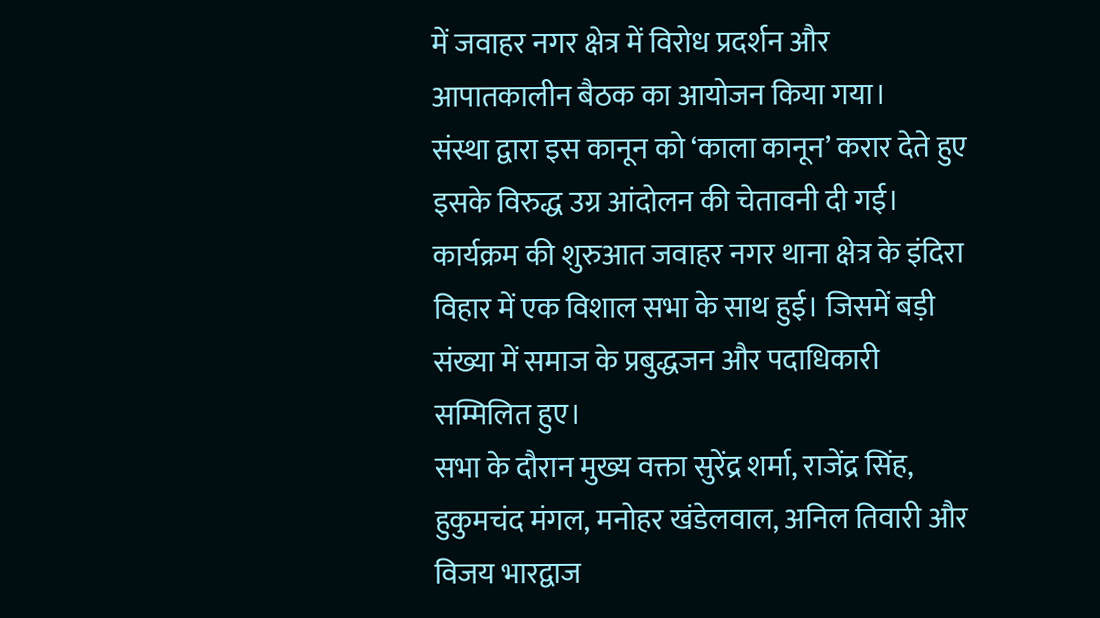में जवाहर नगर क्षेत्र में विरोध प्रदर्शन और आपातकालीन बैठक का आयोजन किया गया।
संस्था द्वारा इस कानून को ‘काला कानून’ करार देते हुए इसके विरुद्ध उग्र आंदोलन की चेतावनी दी गई। कार्यक्रम की शुरुआत जवाहर नगर थाना क्षेत्र के इंदिरा विहार में एक विशाल सभा के साथ हुई। जिसमें बड़ी संख्या में समाज के प्रबुद्धजन और पदाधिकारी सम्मिलित हुए।
सभा के दौरान मुख्य वक्ता सुरेंद्र शर्मा, राजेंद्र सिंह, हुकुमचंद मंगल, मनोहर खंडेलवाल, अनिल तिवारी और विजय भारद्वाज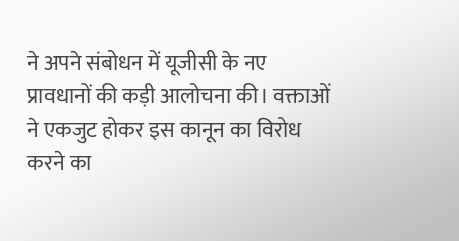ने अपने संबोधन में यूजीसी के नए प्रावधानों की कड़ी आलोचना की। वक्ताओं ने एकजुट होकर इस कानून का विरोध करने का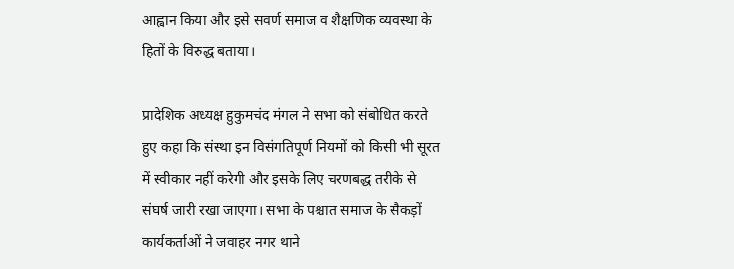आह्वान किया और इसे सवर्ण समाज व शैक्षणिक व्यवस्था के हितों के विरुद्ध बताया।

प्रादेशिक अध्यक्ष हुकुमचंद मंगल ने सभा को संबोधित करते हुए कहा कि संस्था इन विसंगतिपूर्ण नियमों को किसी भी सूरत में स्वीकार नहीं करेगी और इसके लिए चरणबद्ध तरीके से संघर्ष जारी रखा जाएगा। सभा के पश्चात समाज के सैकड़ों कार्यकर्ताओं ने जवाहर नगर थाने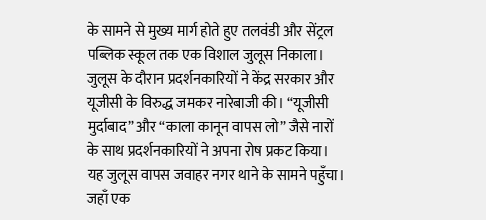के सामने से मुख्य मार्ग होते हुए तलवंडी और सेंट्रल पब्लिक स्कूल तक एक विशाल जुलूस निकाला।
जुलूस के दौरान प्रदर्शनकारियों ने केंद्र सरकार और यूजीसी के विरुद्ध जमकर नारेबाजी की। “यूजीसी मुर्दाबाद” और “काला कानून वापस लो” जैसे नारों के साथ प्रदर्शनकारियों ने अपना रोष प्रकट किया।
यह जुलूस वापस जवाहर नगर थाने के सामने पहुँचा। जहाँ एक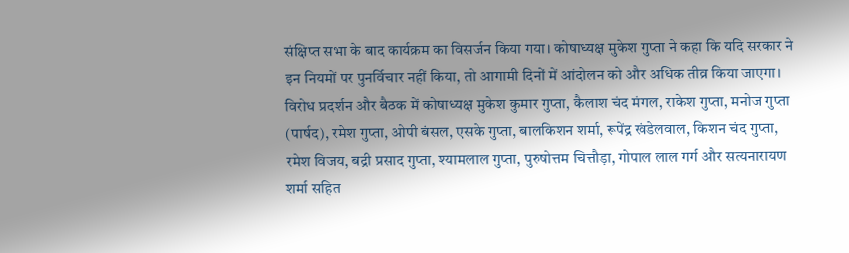संक्षिप्त सभा के बाद कार्यक्रम का विसर्जन किया गया। कोषाध्यक्ष मुकेश गुप्ता ने कहा कि यदि सरकार ने इन नियमों पर पुनर्विचार नहीं किया, तो आगामी दिनों में आंदोलन को और अधिक तीव्र किया जाएगा।
विरोध प्रदर्शन और बैठक में कोषाध्यक्ष मुकेश कुमार गुप्ता, कैलाश चंद मंगल, राकेश गुप्ता, मनोज गुप्ता (पार्षद), रमेश गुप्ता, ओपी बंसल, एसके गुप्ता, बालकिशन शर्मा, रूपेंद्र खंडेलवाल, किशन चंद गुप्ता, रमेश विजय, बद्री प्रसाद गुप्ता, श्यामलाल गुप्ता, पुरुषोत्तम चित्तौड़ा, गोपाल लाल गर्ग और सत्यनारायण शर्मा सहित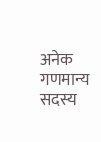अनेक गणमान्य सदस्य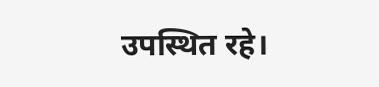उपस्थित रहे।